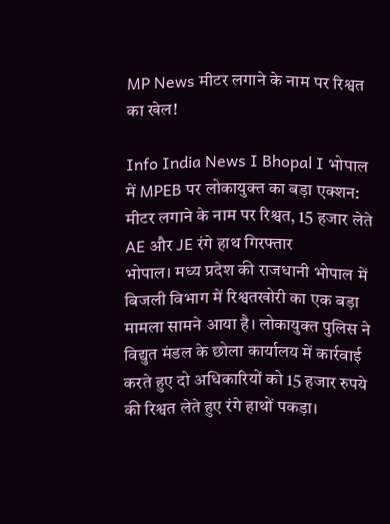MP News मीटर लगाने के नाम पर रिश्वत का खेल!

Info India News I Bhopal I भोपाल में MPEB पर लोकायुक्त का बड़ा एक्शन: मीटर लगाने के नाम पर रिश्वत, 15 हजार लेते AE और JE रंगे हाथ गिरफ्तार
भोपाल। मध्य प्रदेश की राजधानी भोपाल में बिजली विभाग में रिश्वतखोरी का एक बड़ा मामला सामने आया है। लोकायुक्त पुलिस ने विद्युत मंडल के छोला कार्यालय में कार्रवाई करते हुए दो अधिकारियों को 15 हजार रुपये की रिश्वत लेते हुए रंगे हाथों पकड़ा।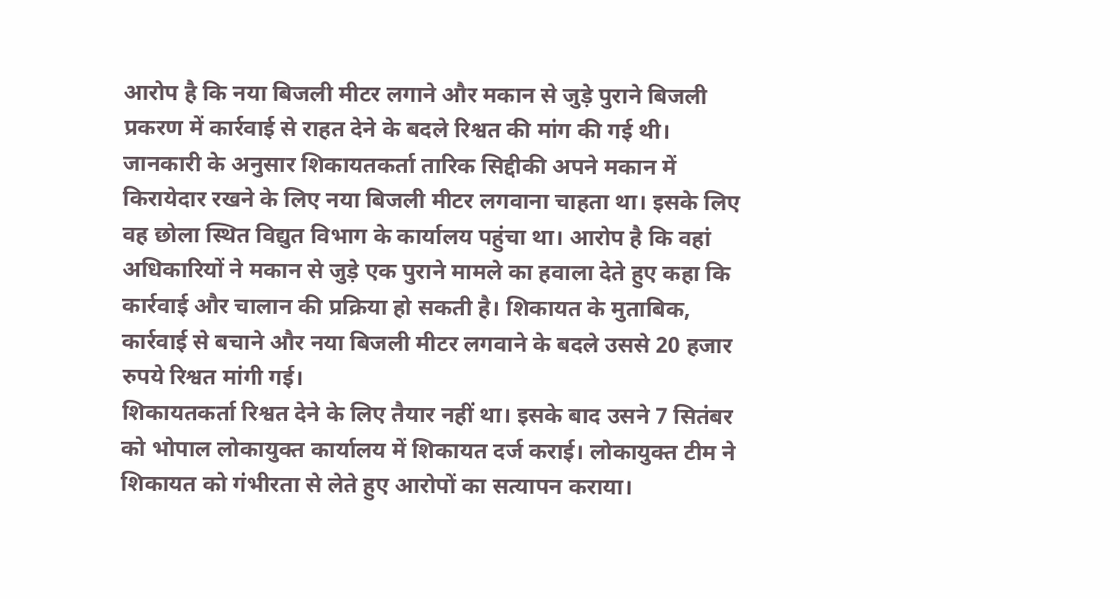आरोप है कि नया बिजली मीटर लगाने और मकान से जुड़े पुराने बिजली प्रकरण में कार्रवाई से राहत देने के बदले रिश्वत की मांग की गई थी।
जानकारी के अनुसार शिकायतकर्ता तारिक सिद्दीकी अपने मकान में किरायेदार रखने के लिए नया बिजली मीटर लगवाना चाहता था। इसके लिए वह छोला स्थित विद्युत विभाग के कार्यालय पहुंचा था। आरोप है कि वहां अधिकारियों ने मकान से जुड़े एक पुराने मामले का हवाला देते हुए कहा कि कार्रवाई और चालान की प्रक्रिया हो सकती है। शिकायत के मुताबिक, कार्रवाई से बचाने और नया बिजली मीटर लगवाने के बदले उससे 20 हजार रुपये रिश्वत मांगी गई।
शिकायतकर्ता रिश्वत देने के लिए तैयार नहीं था। इसके बाद उसने 7 सितंबर को भोपाल लोकायुक्त कार्यालय में शिकायत दर्ज कराई। लोकायुक्त टीम ने शिकायत को गंभीरता से लेते हुए आरोपों का सत्यापन कराया।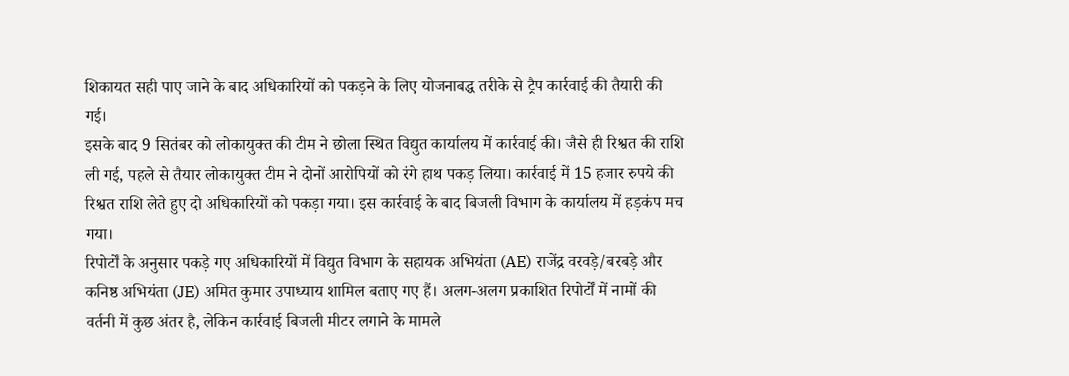शिकायत सही पाए जाने के बाद अधिकारियों को पकड़ने के लिए योजनाबद्ध तरीके से ट्रैप कार्रवाई की तैयारी की गई।
इसके बाद 9 सितंबर को लोकायुक्त की टीम ने छोला स्थित विद्युत कार्यालय में कार्रवाई की। जैसे ही रिश्वत की राशि ली गई, पहले से तैयार लोकायुक्त टीम ने दोनों आरोपियों को रंगे हाथ पकड़ लिया। कार्रवाई में 15 हजार रुपये की रिश्वत राशि लेते हुए दो अधिकारियों को पकड़ा गया। इस कार्रवाई के बाद बिजली विभाग के कार्यालय में हड़कंप मच गया।
रिपोर्टों के अनुसार पकड़े गए अधिकारियों में विद्युत विभाग के सहायक अभियंता (AE) राजेंद्र वरवड़े/बरबड़े और कनिष्ठ अभियंता (JE) अमित कुमार उपाध्याय शामिल बताए गए हैं। अलग-अलग प्रकाशित रिपोर्टों में नामों की वर्तनी में कुछ अंतर है, लेकिन कार्रवाई बिजली मीटर लगाने के मामले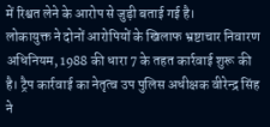में रिश्वत लेने के आरोप से जुड़ी बताई गई है।
लोकायुक्त ने दोनों आरोपियों के खिलाफ भ्रष्टाचार निवारण अधिनियम, 1988 की धारा 7 के तहत कार्रवाई शुरू की है। ट्रैप कार्रवाई का नेतृत्व उप पुलिस अधीक्षक वीरेन्द्र सिंह ने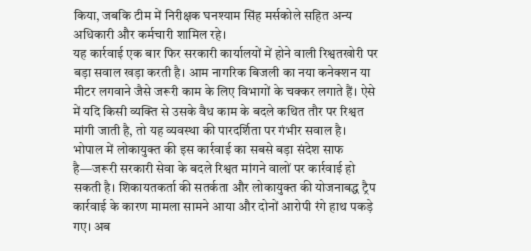किया, जबकि टीम में निरीक्षक घनश्याम सिंह मर्सकोले सहित अन्य अधिकारी और कर्मचारी शामिल रहे।
यह कार्रवाई एक बार फिर सरकारी कार्यालयों में होने वाली रिश्वतखोरी पर बड़ा सवाल खड़ा करती है। आम नागरिक बिजली का नया कनेक्शन या मीटर लगवाने जैसे जरूरी काम के लिए विभागों के चक्कर लगाते हैं। ऐसे में यदि किसी व्यक्ति से उसके वैध काम के बदले कथित तौर पर रिश्वत मांगी जाती है, तो यह व्यवस्था की पारदर्शिता पर गंभीर सवाल है।
भोपाल में लोकायुक्त की इस कार्रवाई का सबसे बड़ा संदेश साफ है—जरूरी सरकारी सेवा के बदले रिश्वत मांगने वालों पर कार्रवाई हो सकती है। शिकायतकर्ता की सतर्कता और लोकायुक्त की योजनाबद्ध ट्रैप कार्रवाई के कारण मामला सामने आया और दोनों आरोपी रंगे हाथ पकड़े गए। अब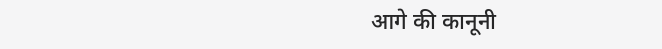आगे की कानूनी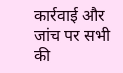कार्रवाई और जांच पर सभी की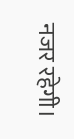नजर रहेगी।